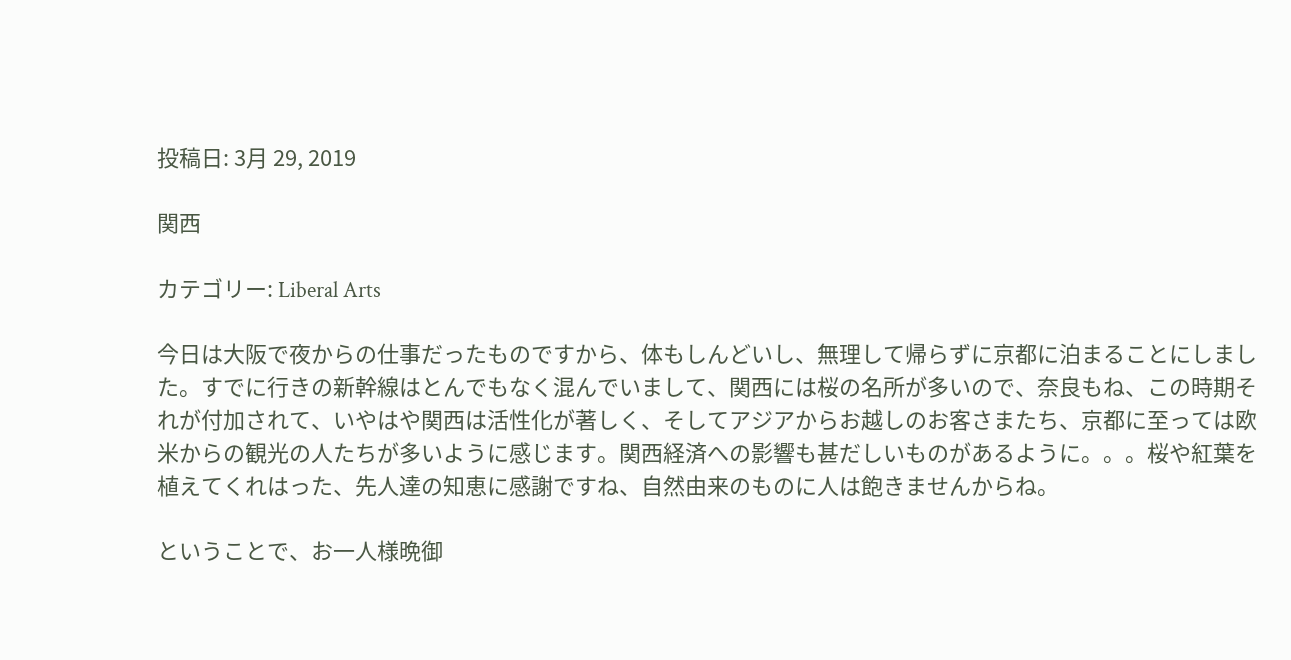投稿日: 3月 29, 2019

関西

カテゴリー: Liberal Arts

今日は大阪で夜からの仕事だったものですから、体もしんどいし、無理して帰らずに京都に泊まることにしました。すでに行きの新幹線はとんでもなく混んでいまして、関西には桜の名所が多いので、奈良もね、この時期それが付加されて、いやはや関西は活性化が著しく、そしてアジアからお越しのお客さまたち、京都に至っては欧米からの観光の人たちが多いように感じます。関西経済への影響も甚だしいものがあるように。。。桜や紅葉を植えてくれはった、先人達の知恵に感謝ですね、自然由来のものに人は飽きませんからね。

ということで、お一人様晩御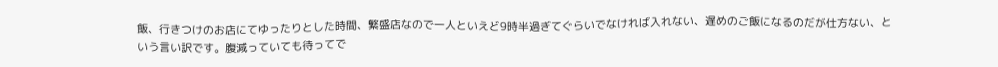飯、行きつけのお店にてゆったりとした時間、繁盛店なので一人といえど9時半過ぎてぐらいでなければ入れない、遅めのご飯になるのだが仕方ない、という言い訳です。腹減っていても待ってで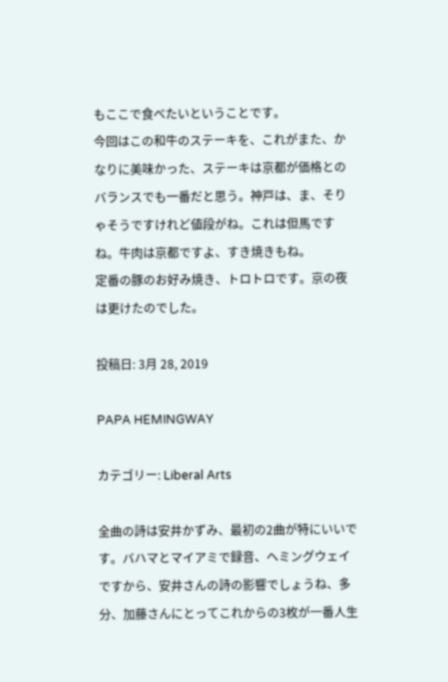もここで食べたいということです。
今回はこの和牛のステーキを、これがまた、かなりに美味かった、ステーキは京都が価格とのバランスでも一番だと思う。神戸は、ま、そりゃそうですけれど値段がね。これは但馬ですね。牛肉は京都ですよ、すき焼きもね。
定番の豚のお好み焼き、トロトロです。京の夜は更けたのでした。

投稿日: 3月 28, 2019

PAPA HEMINGWAY

カテゴリー: Liberal Arts

全曲の詩は安井かずみ、最初の2曲が特にいいです。バハマとマイアミで録音、ヘミングウェイですから、安井さんの詩の影響でしょうね、多分、加藤さんにとってこれからの3枚が一番人生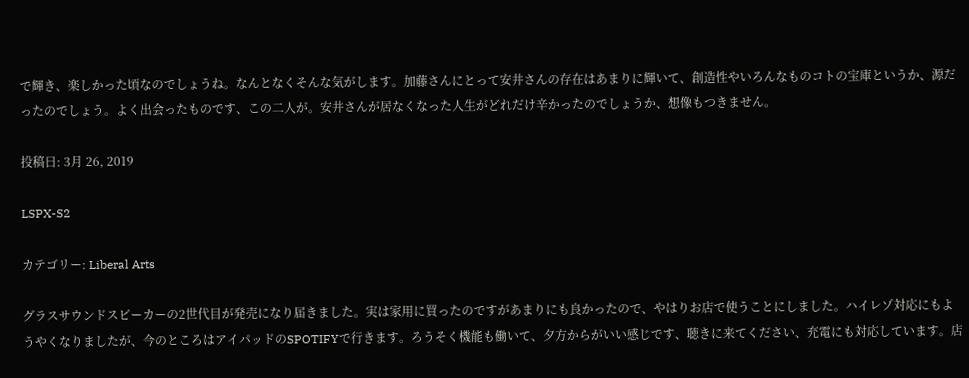で輝き、楽しかった頃なのでしょうね。なんとなくそんな気がします。加藤さんにとって安井さんの存在はあまりに輝いて、創造性やいろんなものコトの宝庫というか、源だったのでしょう。よく出会ったものです、この二人が。安井さんが居なくなった人生がどれだけ辛かったのでしょうか、想像もつきません。

投稿日: 3月 26, 2019

LSPX-S2

カテゴリー: Liberal Arts

グラスサウンドスピーカーの2世代目が発売になり届きました。実は家用に買ったのですがあまりにも良かったので、やはりお店で使うことにしました。ハイレゾ対応にもようやくなりましたが、今のところはアイパッドのSPOTIFYで行きます。ろうそく機能も働いて、夕方からがいい感じです、聴きに来てください、充電にも対応しています。店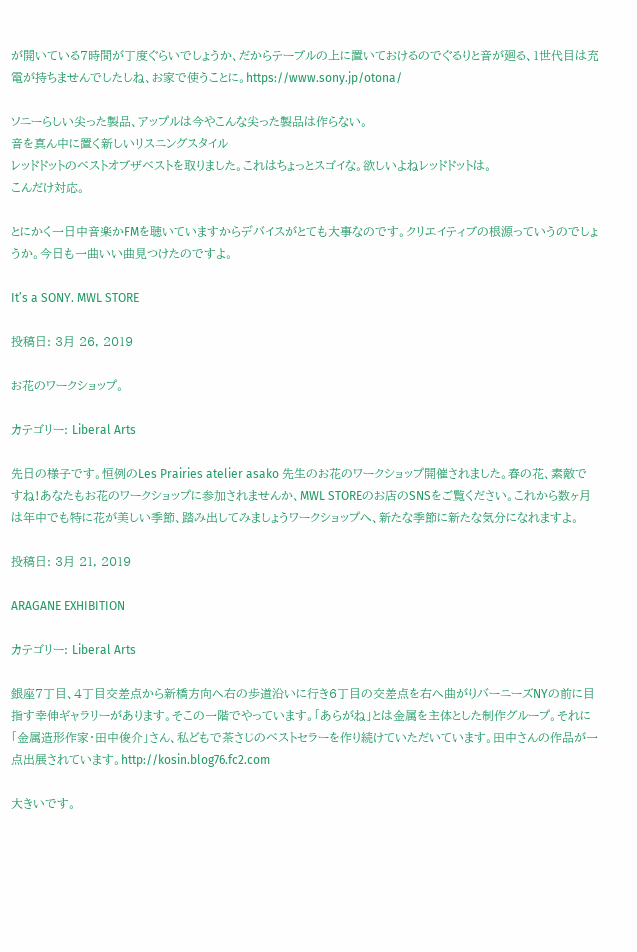が開いている7時間が丁度ぐらいでしょうか、だからテーブルの上に置いておけるのでぐるりと音が廻る、1世代目は充電が持ちませんでしたしね、お家で使うことに。https://www.sony.jp/otona/

ソニーらしい尖った製品、アップルは今やこんな尖った製品は作らない。
音を真ん中に置く新しいリスニングスタイル
レッドドットのベストオブザベストを取りました。これはちょっとスゴイな。欲しいよねレッドドットは。
こんだけ対応。

とにかく一日中音楽かFMを聴いていますからデバイスがとても大事なのです。クリエイティブの根源っていうのでしょうか。今日も一曲いい曲見つけたのですよ。

It’s a SONY. MWL STORE

投稿日: 3月 26, 2019

お花のワークショップ。

カテゴリー: Liberal Arts

先日の様子です。恒例のLes Prairies atelier asako 先生のお花のワークショップ開催されました。春の花、素敵ですね!あなたもお花のワークショップに参加されませんか、MWL STOREのお店のSNSをご覧ください。これから数ヶ月は年中でも特に花が美しい季節、踏み出してみましょうワークショップへ、新たな季節に新たな気分になれますよ。

投稿日: 3月 21, 2019

ARAGANE EXHIBITION

カテゴリー: Liberal Arts

銀座7丁目、4丁目交差点から新橋方向へ右の歩道沿いに行き6丁目の交差点を右へ曲がりバーニーズNYの前に目指す幸伸ギャラリーがあります。そこの一階でやっています。「あらがね」とは金属を主体とした制作グループ。それに「金属造形作家・田中俊介」さん、私どもで茶さじのベストセラーを作り続けていただいています。田中さんの作品が一点出展されています。http://kosin.blog76.fc2.com

大きいです。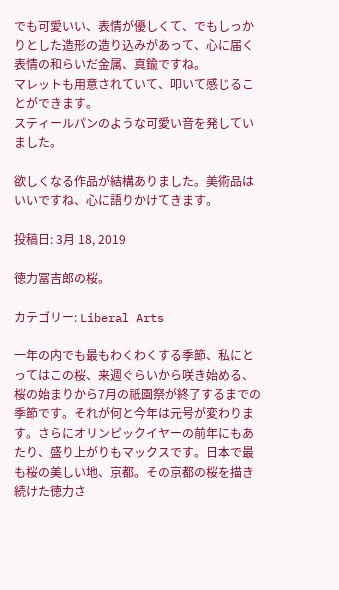でも可愛いい、表情が優しくて、でもしっかりとした造形の造り込みがあって、心に届く表情の和らいだ金属、真鍮ですね。
マレットも用意されていて、叩いて感じることができます。
スティールパンのような可愛い音を発していました。

欲しくなる作品が結構ありました。美術品はいいですね、心に語りかけてきます。

投稿日: 3月 18, 2019

徳力冨吉郎の桜。

カテゴリー: Liberal Arts

一年の内でも最もわくわくする季節、私にとってはこの桜、来週ぐらいから咲き始める、桜の始まりから7月の祇園祭が終了するまでの季節です。それが何と今年は元号が変わります。さらにオリンピックイヤーの前年にもあたり、盛り上がりもマックスです。日本で最も桜の美しい地、京都。その京都の桜を描き続けた徳力さ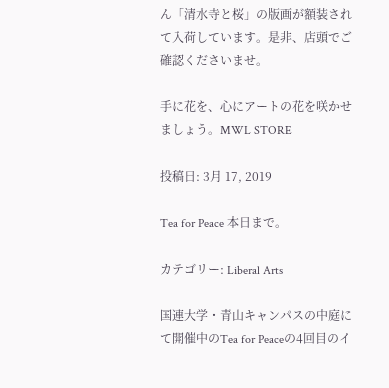ん「清水寺と桜」の版画が額装されて入荷しています。是非、店頭でご確認くださいませ。

手に花を、心にアートの花を咲かせましょう。MWL STORE

投稿日: 3月 17, 2019

Tea for Peace 本日まで。

カテゴリー: Liberal Arts

国連大学・青山キャンパスの中庭にて開催中のTea for Peaceの4回目のイ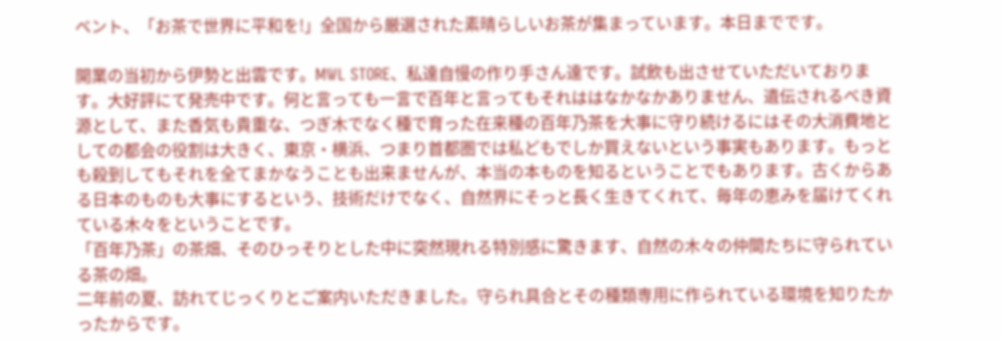ベント、「お茶で世界に平和を!」全国から厳選された素晴らしいお茶が集まっています。本日までです。

開業の当初から伊勢と出雲です。MWL STORE、私達自慢の作り手さん達です。試飲も出させていただいております。大好評にて発売中です。何と言っても一言で百年と言ってもそれははなかなかありません、遺伝されるべき資源として、また香気も貴重な、つぎ木でなく種で育った在来種の百年乃茶を大事に守り続けるにはその大消費地としての都会の役割は大きく、東京・横浜、つまり首都圏では私どもでしか買えないという事実もあります。もっとも殺到してもそれを全てまかなうことも出来ませんが、本当の本ものを知るということでもあります。古くからある日本のものも大事にするという、技術だけでなく、自然界にそっと長く生きてくれて、毎年の恵みを届けてくれている木々をということです。
「百年乃茶」の茶畑、そのひっそりとした中に突然現れる特別感に驚きます、自然の木々の仲間たちに守られている茶の畑。
二年前の夏、訪れてじっくりとご案内いただきました。守られ具合とその種類専用に作られている環境を知りたかったからです。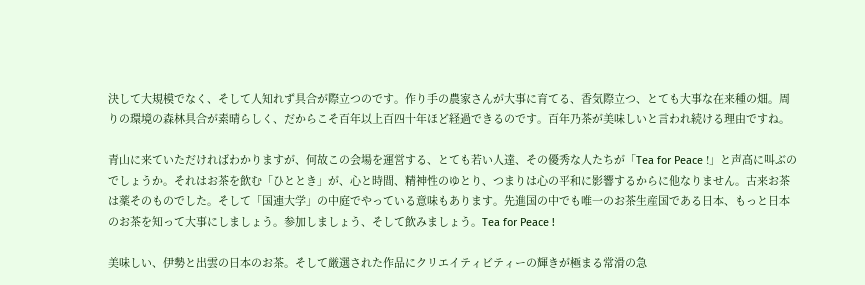決して大規模でなく、そして人知れず具合が際立つのです。作り手の農家さんが大事に育てる、香気際立つ、とても大事な在来種の畑。周りの環境の森林具合が素晴らしく、だからこそ百年以上百四十年ほど経過できるのです。百年乃茶が美味しいと言われ続ける理由ですね。

青山に来ていただければわかりますが、何故この会場を運営する、とても若い人達、その優秀な人たちが「Tea for Peace !」と声高に叫ぶのでしょうか。それはお茶を飲む「ひととき」が、心と時間、精神性のゆとり、つまりは心の平和に影響するからに他なりません。古来お茶は薬そのものでした。そして「国連大学」の中庭でやっている意味もあります。先進国の中でも唯一のお茶生産国である日本、もっと日本のお茶を知って大事にしましょう。参加しましょう、そして飲みましょう。Tea for Peace !

美味しい、伊勢と出雲の日本のお茶。そして厳選された作品にクリエイティビティーの輝きが極まる常滑の急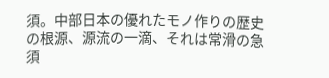須。中部日本の優れたモノ作りの歴史の根源、源流の一滴、それは常滑の急須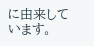に由来しています。